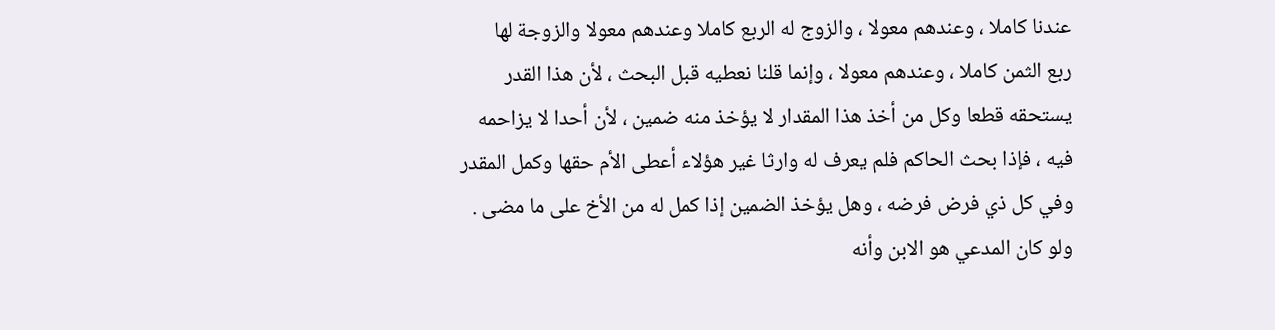عندنا كاملا ، وعندهم معولا ، والزوج له الربع كاملا وعندهم معولا والزوجة لها
ربع الثمن كاملا ، وعندهم معولا ، وإنما قلنا نعطيه قبل البحث ، لأن هذا القدر
يستحقه قطعا وكل من أخذ هذا المقدار لا يؤخذ منه ضمين ، لأن أحدا لا يزاحمه
فيه ، فإذا بحث الحاكم فلم يعرف له وارثا غير هؤلاء أعطى الأم حقها وكمل المقدر
وفي كل ذي فرض فرضه ، وهل يؤخذ الضمين إذا كمل له من الأخ على ما مضى .
ولو كان المدعي هو الابن وأنه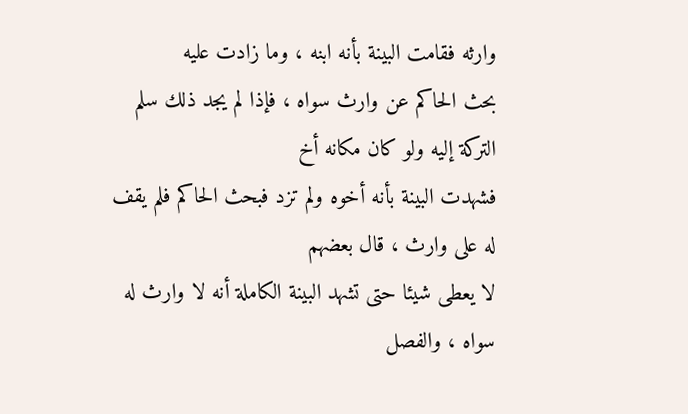وارثه فقامت البينة بأنه ابنه ، وما زادت عليه
بحث الحاكم عن وارث سواه ، فإذا لم يجد ذلك سلم التركة إليه ولو كان مكانه أخ
فشهدت البينة بأنه أخوه ولم تزد فبحث الحاكم فلم يقف له على وارث ، قال بعضهم
لا يعطى شيئا حتى تشهد البينة الكاملة أنه لا وارث له سواه ، والفصل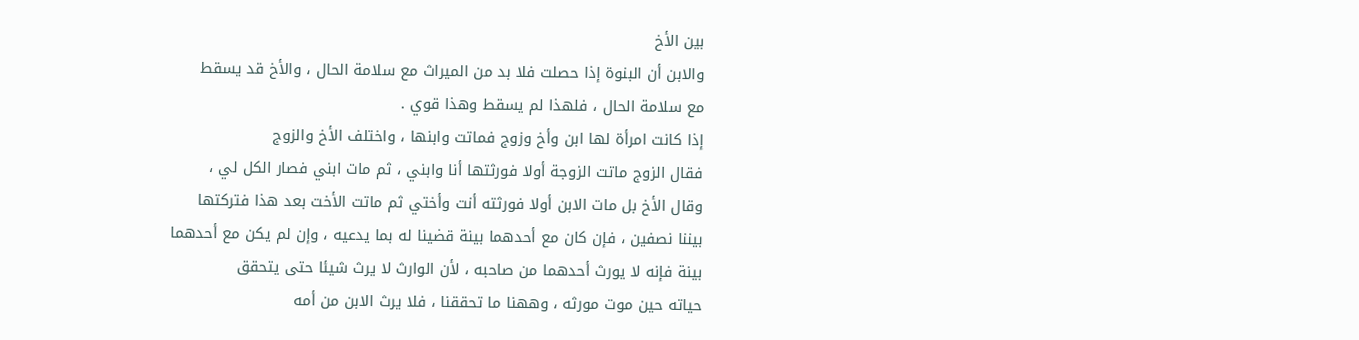بين الأخ
والابن أن البنوة إذا حصلت فلا بد من الميراث مع سلامة الحال ، والأخ قد يسقط
مع سلامة الحال ، فلهذا لم يسقط وهذا قوي .
إذا كانت امرأة لها ابن وأخ وزوج فماتت وابنها ، واختلف الأخ والزوج
فقال الزوج ماتت الزوجة أولا فورثتها أنا وابني ، ثم مات ابني فصار الكل لي ،
وقال الأخ بل مات الابن أولا فورثته أنت وأختي ثم ماتت الأخت بعد هذا فتركتها
بيننا نصفين ، فإن كان مع أحدهما بينة قضينا له بما يدعيه ، وإن لم يكن مع أحدهما
بينة فإنه لا يورث أحدهما من صاحبه ، لأن الوارث لا يرث شيئا حتى يتحقق
حياته حين موت مورثه ، وههنا ما تحققنا ، فلا يرث الابن من أمه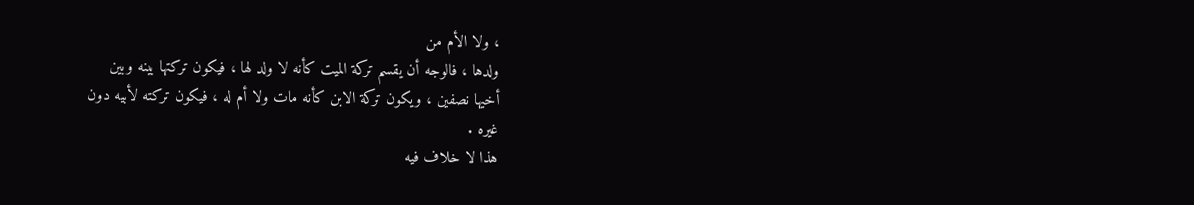، ولا الأم من
ولدها ، فالوجه أن يقسم تركة الميت كأنه لا ولد لها ، فيكون تركتها بينه وبين
أخيها نصفين ، ويكون تركة الابن كأنه مات ولا أم له ، فيكون تركته لأبيه دون
غيره .
هذا لا خلاف فيه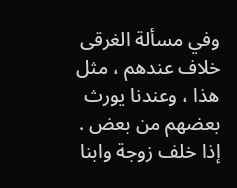وفي مسألة الغرقى خلاف عندهم ، مثل هذا ، وعندنا يورث
بعضهم من بعض .
إذا خلف زوجة وابنا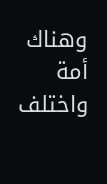وهناك أمة واختلف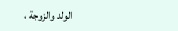الولد والزوجة ،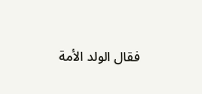فقال الولد الأمة